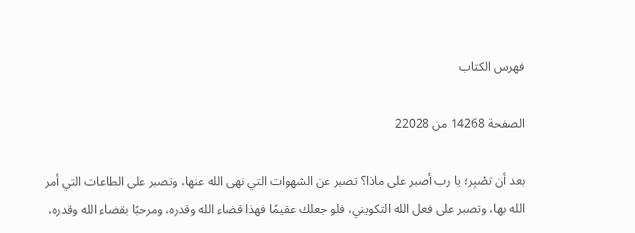فهرس الكتاب

الصفحة 14268 من 22028

بعد أن تصْبِر؛ يا رب أصبر على ماذا؟ تصبر عن الشهوات التي نهى الله عنها، وتصبر على الطاعات التي أمر الله بها، وتصبر على فعل الله التكويني، فلو جعلك عقيمًا فهذا قضاء الله وقدره، ومرحبًا بقضاء الله وقدره،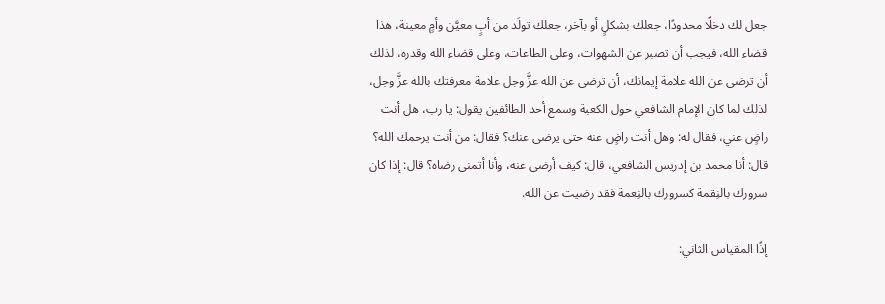جعل لك دخلًا محدودًا، جعلك بشكلٍ أو بآخر، جعلك تولَد من أبٍ معيَّن وأمٍ معينة، هذا قضاء الله، فيجب أن تصبر عن الشهوات، وعلى الطاعات، وعلى قضاء الله وقدره، لذلك أن ترضى عن الله علامة إيمانك، أن ترضى عن الله عزَّ وجل علامة معرفتك بالله عزَّ وجل، لذلك لما كان الإمام الشافعي حول الكعبة وسمع أحد الطائفين يقول: يا رب، هل أنت راضٍ عني، فقال له: وهل أنت راضٍ عنه حتى يرضى عنك؟ فقال: من أنت يرحمك الله؟ قال: أنا محمد بن إدريس الشافعي، قال: كيف أرضى عنه، وأنا أتمنى رضاه؟ قال: إذا كان سرورك بالنِقمة كسرورك بالنِعمة فقد رضيت عن الله.

إذًا المقياس الثاني: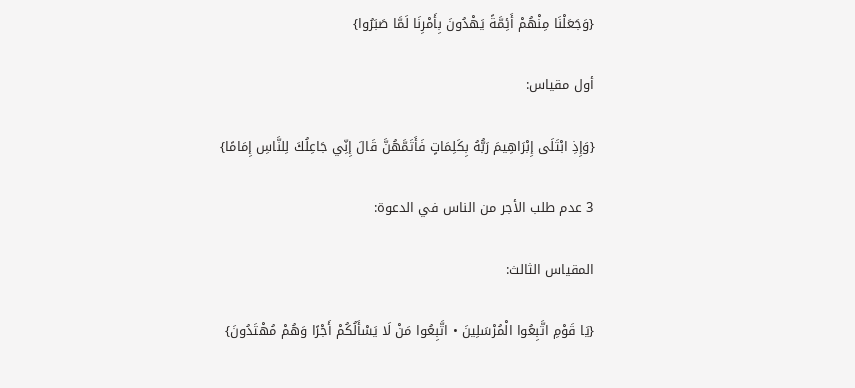{وَجَعَلْنَا مِنْهُمْ أَئِمَّةً يَهْدُونَ بِأَمْرِنَا لَمَّا صَبَرُوا}

أول مقياس:

{وَإِذِ ابْتَلَى إِبْرَاهِيمَ رَبُّهُ بِكَلِمَاتٍ فَأَتَمَّهُنَّ قَالَ إِنِّي جَاعِلُكَ لِلنَّاسِ إِمَامًا}

3 عدم طلب الأجر من الناس في الدعوة:

المقياس الثالث:

{يَا قَوْمِ اتَّبِعُوا الْمُرْسَلِينَ • اتَّبِعُوا مَنْ لَا يَسْأَلُكُمْ أَجْرًا وَهُمْ مُهْتَدُونَ}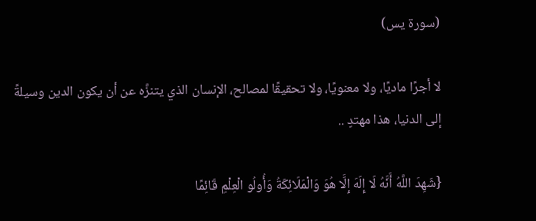(سورة يس)

لا أجرًا ماديًا، ولا معنويًا، ولا تحقيقًا لمصالح، الإنسان الذي يتنزَّه عن أن يكون الدين وسيلةً إلى الدنيا، هذا مهتدٍ ..

{شَهِدَ اللَّهُ أَنَّهُ لَا إِلَهَ إِلَّا هُوَ وَالْمَلَائِكَةُ وَأُولُو الْعِلْمِ قَائِمًا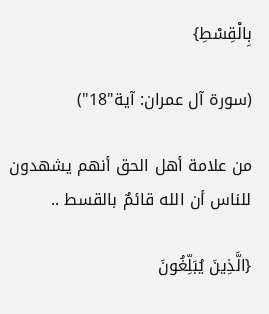بِالْقِسْطِ}

(سورة آل عمران: آية"18")

من علامة أهل الحق أنهم يشهدون للناس أن الله قائمٌ بالقسط ..

{الَّذِينَ يُبَلِّغُونَ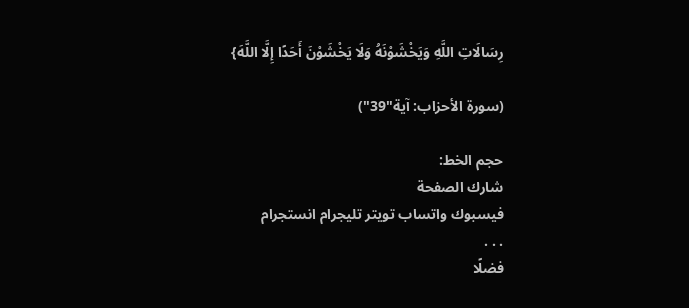رِسَالَاتِ اللَّهِ وَيَخْشَوْنَهُ وَلَا يَخْشَوْنَ أَحَدًا إِلَّا اللَّهَ}

(سورة الأحزاب: آية"39")

حجم الخط:
شارك الصفحة
فيسبوك واتساب تويتر تليجرام انستجرام
. . .
فضلًا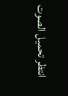انتظر تحميل الصوت